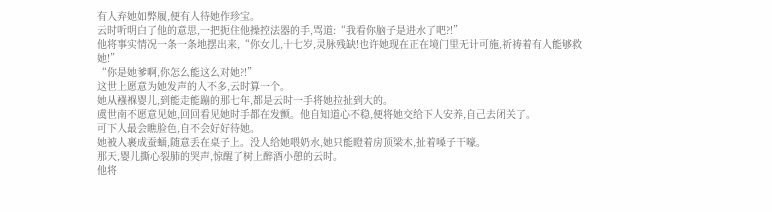有人弃她如弊履,便有人待她作珍宝。
云时听明白了他的意思,一把扼住他操控法器的手,骂道:“我看你脑子是进水了吧?!”
他将事实情况一条一条地摆出来,“你女儿,十七岁,灵脉残缺!也许她现在正在境门里无计可施,祈祷着有人能够救她!”
“你是她爹啊,你怎么能这么对她?!”
这世上愿意为她发声的人不多,云时算一个。
她从襁褓婴儿,到能走能蹦的那七年,都是云时一手将她拉扯到大的。
虞世南不愿意见她,回回看见她时手都在发颤。他自知道心不稳,便将她交给下人安养,自己去闭关了。
可下人最会瞧脸色,自不会好好待她。
她被人裹成蚕蛹,随意丢在桌子上。没人给她喂奶水,她只能瞪着房顶梁木,扯着嗓子干嚎。
那天,婴儿撕心裂肺的哭声,惊醒了树上醉酒小憩的云时。
他将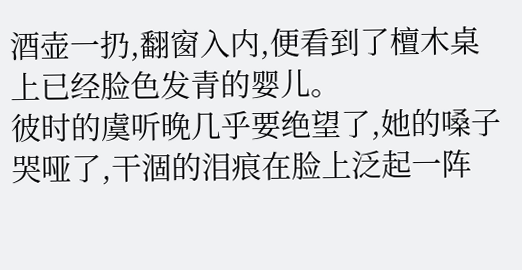酒壶一扔,翻窗入内,便看到了檀木桌上已经脸色发青的婴儿。
彼时的虞听晚几乎要绝望了,她的嗓子哭哑了,干涸的泪痕在脸上泛起一阵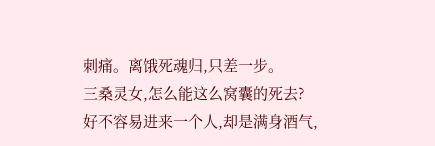刺痛。离饿死魂归,只差一步。
三桑灵女,怎么能这么窝囊的死去?
好不容易进来一个人,却是满身酒气,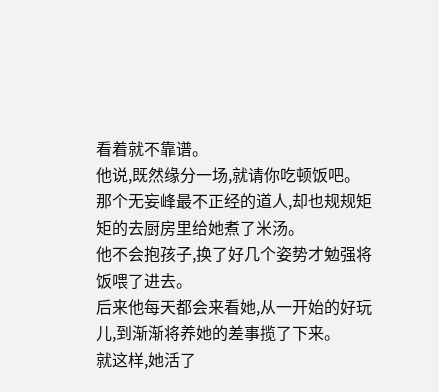看着就不靠谱。
他说,既然缘分一场,就请你吃顿饭吧。
那个无妄峰最不正经的道人,却也规规矩矩的去厨房里给她煮了米汤。
他不会抱孩子,换了好几个姿势才勉强将饭喂了进去。
后来他每天都会来看她,从一开始的好玩儿,到渐渐将养她的差事揽了下来。
就这样,她活了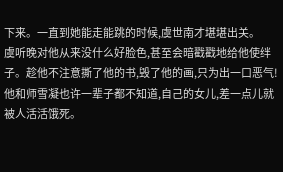下来。一直到她能走能跳的时候,虞世南才堪堪出关。
虞听晚对他从来没什么好脸色,甚至会暗戳戳地给他使绊子。趁他不注意撕了他的书,毁了他的画,只为出一口恶气!
他和师雪凝也许一辈子都不知道,自己的女儿,差一点儿就被人活活饿死。